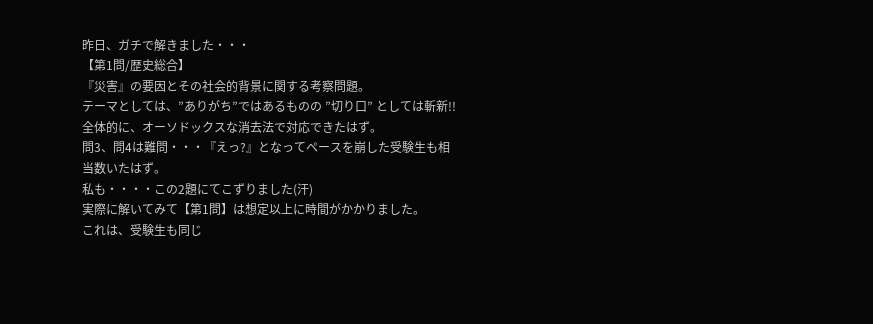昨日、ガチで解きました・・・
【第1問/歴史総合】
『災害』の要因とその社会的背景に関する考察問題。
テーマとしては、”ありがち”ではあるものの ”切り口” としては斬新!!
全体的に、オーソドックスな消去法で対応できたはず。
問3、問4は難問・・・『えっ?』となってペースを崩した受験生も相当数いたはず。
私も・・・・この2題にてこずりました(汗)
実際に解いてみて【第1問】は想定以上に時間がかかりました。
これは、受験生も同じ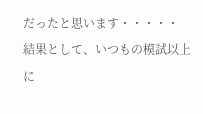だったと思います・・・・・
結果として、いつもの模試以上に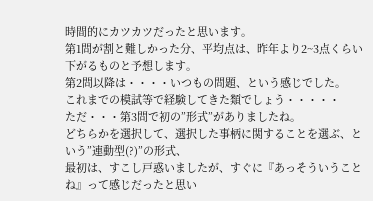時間的にカツカツだったと思います。
第1問が割と難しかった分、平均点は、昨年より2~3点くらい下がるものと予想します。
第2問以降は・・・・いつもの問題、という感じでした。
これまでの模試等で経験してきた類でしょう・・・・・
ただ・・・第3問で初の”形式”がありましたね。
どちらかを選択して、選択した事柄に関することを選ぶ、という”連動型(?)”の形式、
最初は、すこし戸惑いましたが、すぐに『あっそういうことね』って感じだったと思い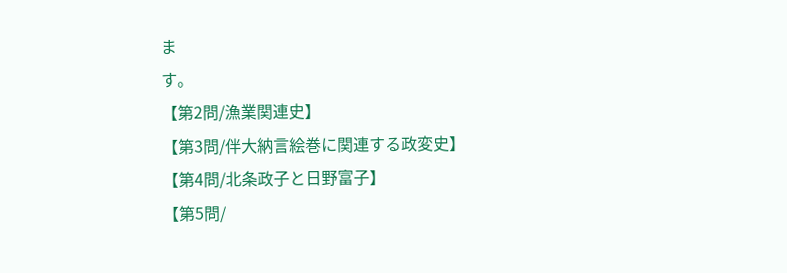ま
す。
【第2問/漁業関連史】
【第3問/伴大納言絵巻に関連する政変史】
【第4問/北条政子と日野富子】
【第5問/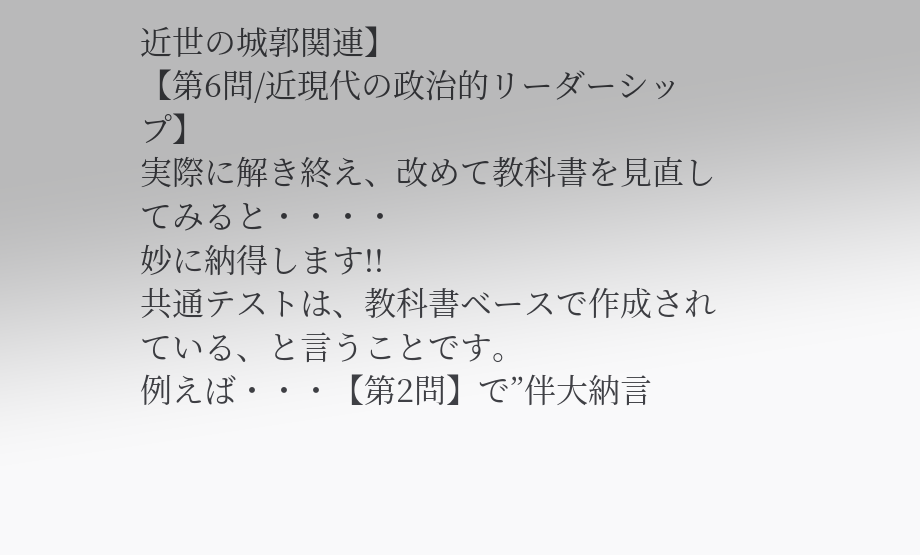近世の城郭関連】
【第6問/近現代の政治的リーダーシップ】
実際に解き終え、改めて教科書を見直してみると・・・・
妙に納得します!!
共通テストは、教科書ベースで作成されている、と言うことです。
例えば・・・【第2問】で”伴大納言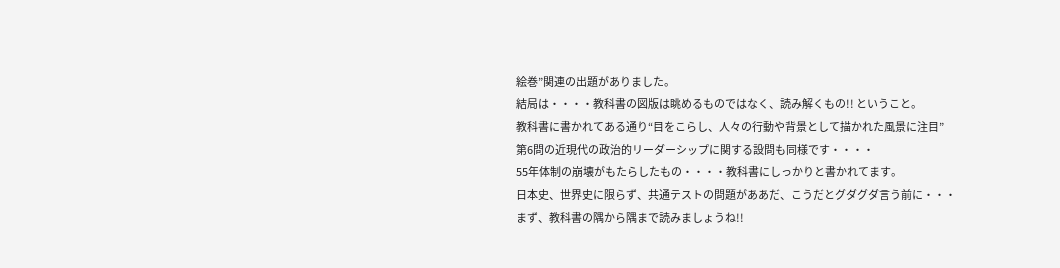絵巻”関連の出題がありました。
結局は・・・・教科書の図版は眺めるものではなく、読み解くもの!! ということ。
教科書に書かれてある通り“目をこらし、人々の行動や背景として描かれた風景に注目”
第6問の近現代の政治的リーダーシップに関する設問も同様です・・・・
55年体制の崩壊がもたらしたもの・・・・教科書にしっかりと書かれてます。
日本史、世界史に限らず、共通テストの問題がああだ、こうだとグダグダ言う前に・・・
まず、教科書の隅から隅まで読みましょうね!!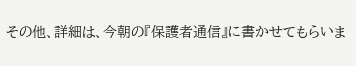その他、詳細は、今朝の『保護者通信』に書かせてもらいま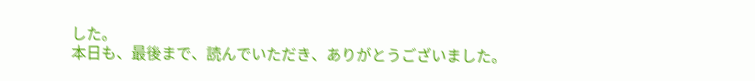した。
本日も、最後まで、読んでいただき、ありがとうございました。